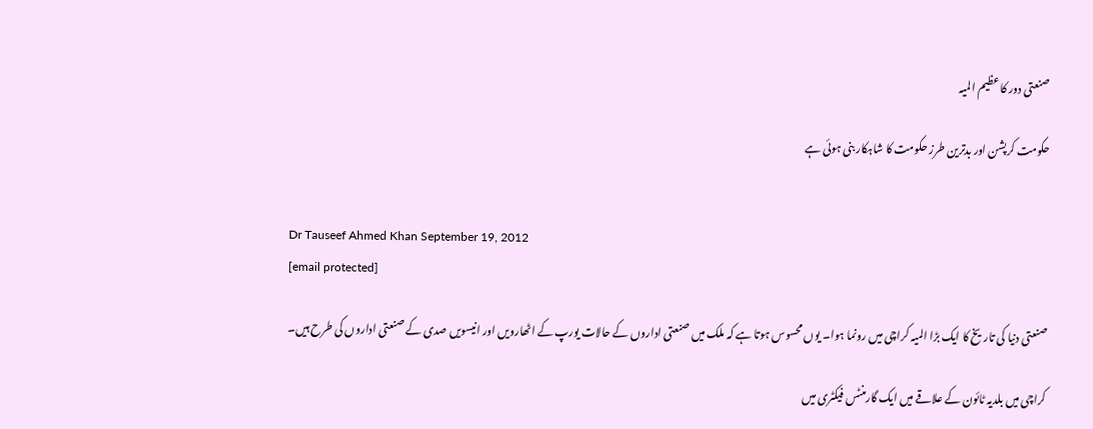صنعتی دور کا عظیم المیہ

حکومت کرپشن اور بدترین طرز حکومت کا شاہکار بنی ہوئی ہے


Dr Tauseef Ahmed Khan September 19, 2012
[email protected]

صنعتی دنیا کی تاریخ کا ایک بڑا المیہ کراچی میں رونما ہوا۔ یوں محسوس ہوتا ہے کہ ملک میں صنعتی اداروں کے حالات یورپ کے اٹھارویں اور انیسویں صدی کے صنعتی اداروں کی طرح ہیں۔

کراچی میں بلدیہ ٹائون کے علاقے میں ایک گارمنٹس فیکٹری میں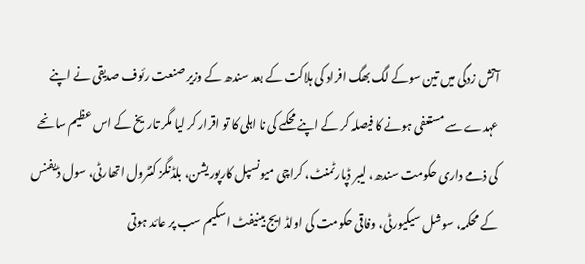آتش زدگی میں تین سوکے لگ بھگ افراد کی ہلاکت کے بعد سندھ کے وزیر صنعت رئوف صدیقی نے اپنے عہدے سے مستعفی ہونے کا فیصلہ کر کے اپنے محکمے کی نا اہلی کا تو اقرار کر لیا مگر تاریخ کے اس عظیم سانحے کی ذمے داری حکومت سندھ، لیبر ڈپارٹمنٹ، کراچی میونسپل کارپوریشن، بلڈنگز کنٹرول اتھارٹی، سول ڈیفنس کے محکمہ، سوشل سیکیورٹی، وفاقی حکومت کی اولڈ ایج بینیفٹ اسکیم سب پر عائد ہوتی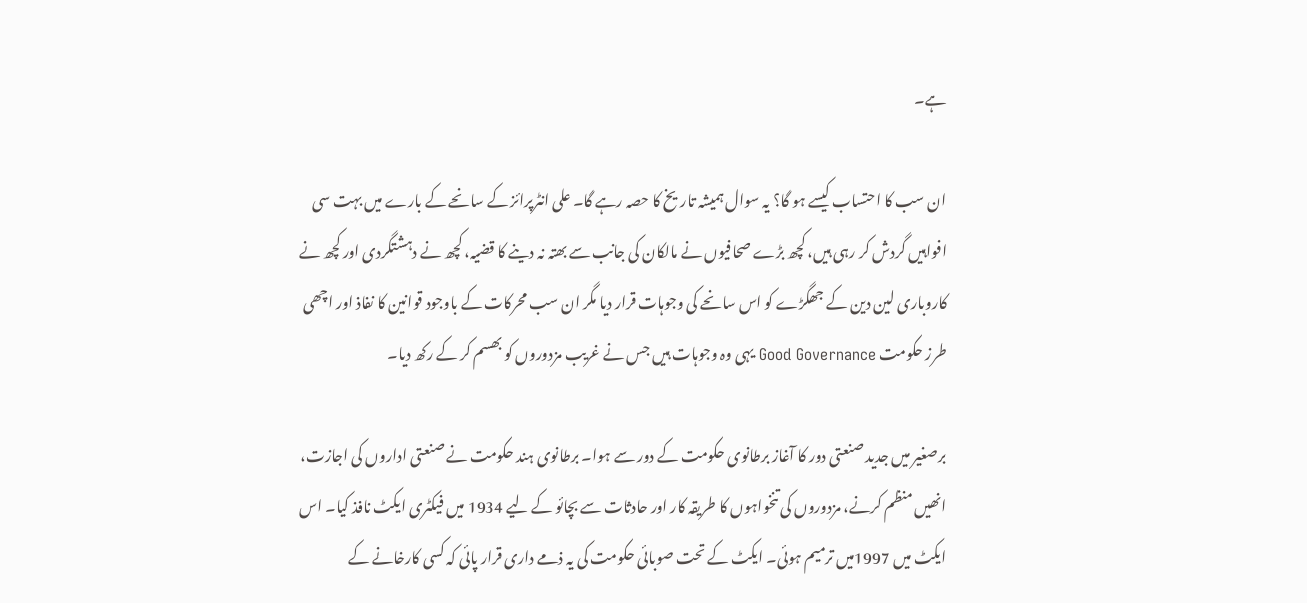ہے۔

ان سب کا احتساب کیسے ہو گا؟ یہ سوال ہمیشہ تاریخ کا حصہ رہے گا۔ علی انٹرپرائز کے سانحے کے بارے میں بہت سی افواہیں گردش کر رہی ہیں، کچھ بڑے صحافیوں نے مالکان کی جانب سے بھتہ نہ دینے کا قضیہ، کچھ نے دہشتگردی اور کچھ نے کاروباری لین دین کے جھگڑے کو اس سانحے کی وجوہات قرار دیا مگر ان سب محرکات کے باوجود قوانین کا نفاذ اور اچھی طرز حکومت Good Governance یہی وہ وجوہات ہیں جس نے غریب مزدوروں کو بھسم کر کے رکھ دیا۔

برصغیر میں جدید صنعتی دور کا آغاز برطانوی حکومت کے دور سے ہوا۔ برطانوی ہند حکومت نے صنعتی اداروں کی اجازت، انھیں منظم کرنے، مزدوروں کی تنخواہوں کا طریقہ کار اور حادثات سے بچائو کے لیے 1934 میں فیکٹری ایکٹ نافذ کیا۔ اس ایکٹ میں 1997میں ترمیم ہوئی۔ ایکٹ کے تحت صوبائی حکومت کی یہ ذمے داری قرار پائی کہ کسی کارخانے کے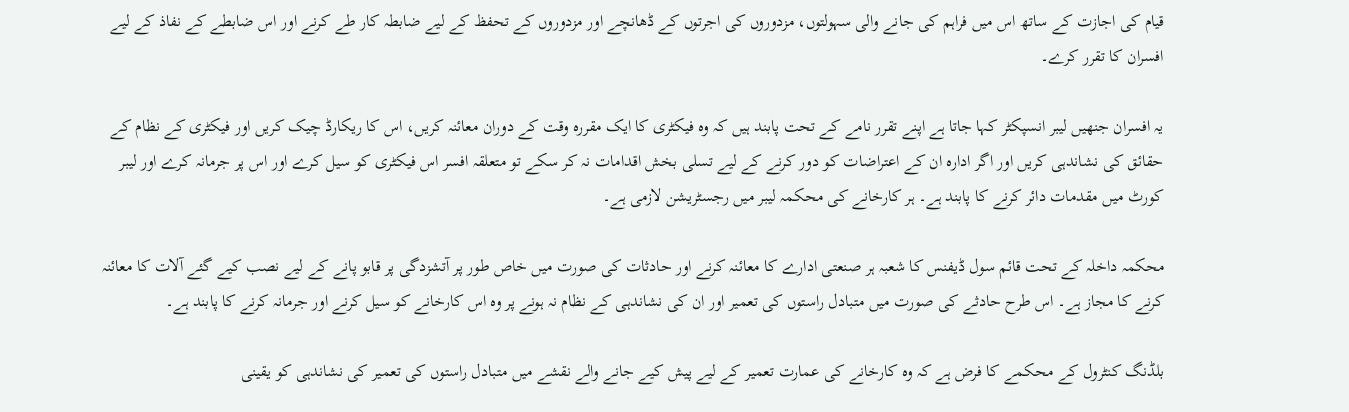قیام کی اجازت کے ساتھ اس میں فراہم کی جانے والی سہولتوں، مزدوروں کی اجرتوں کے ڈھانچے اور مزدوروں کے تحفظ کے لیے ضابطہ کار طے کرنے اور اس ضابطے کے نفاذ کے لیے افسران کا تقرر کرے۔

یہ افسران جنھیں لیبر انسپکٹر کہا جاتا ہے اپنے تقرر نامے کے تحت پابند ہیں کہ وہ فیکٹری کا ایک مقررہ وقت کے دوران معائنہ کریں، اس کا ریکارڈ چیک کریں اور فیکٹری کے نظام کے حقائق کی نشاندہی کریں اور اگر ادارہ ان کے اعتراضات کو دور کرنے کے لیے تسلی بخش اقدامات نہ کر سکے تو متعلقہ افسر اس فیکٹری کو سیل کرے اور اس پر جرمانہ کرے اور لیبر کورٹ میں مقدمات دائر کرنے کا پابند ہے۔ ہر کارخانے کی محکمہ لیبر میں رجسٹریشن لازمی ہے۔

محکمہ داخلہ کے تحت قائم سول ڈیفنس کا شعبہ ہر صنعتی ادارے کا معائنہ کرنے اور حادثات کی صورت میں خاص طور پر آتشزدگی پر قابو پانے کے لیے نصب کیے گئے آلات کا معائنہ کرنے کا مجاز ہے۔ اس طرح حادثے کی صورت میں متبادل راستوں کی تعمیر اور ان کی نشاندہی کے نظام نہ ہونے پر وہ اس کارخانے کو سیل کرنے اور جرمانہ کرنے کا پابند ہے۔

بلڈنگ کنٹرول کے محکمے کا فرض ہے کہ وہ کارخانے کی عمارت تعمیر کے لیے پیش کیے جانے والے نقشے میں متبادل راستوں کی تعمیر کی نشاندہی کو یقینی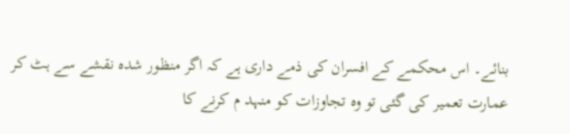بنائے۔ اس محکمے کے افسران کی ذمے داری ہے کہ اگر منظور شدہ نقشے سے ہٹ کر عمارت تعمیر کی گئی تو وہ تجاوزات کو منہد م کرنے کا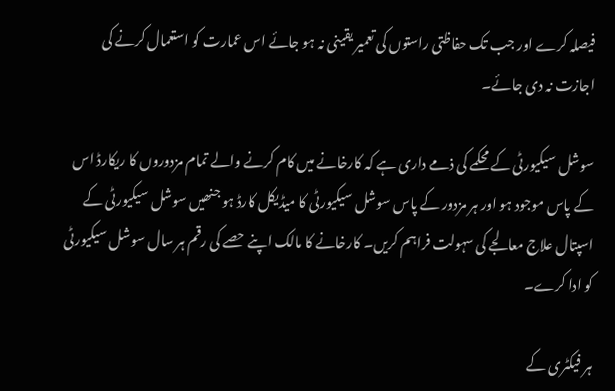فیصلہ کرے اور جب تک حفاظتی راستوں کی تعمیر یقینی نہ ہو جائے اس عمارت کو استعمال کرنے کی اجازت نہ دی جائے۔

سوشل سیکیورٹی کے محکمے کی ذمے داری ہے کہ کارخانے میں کام کرنے والے تمام مزدوروں کا ریکارڈ اس کے پاس موجود ہو اور ہر مزدور کے پاس سوشل سیکیورٹی کا میڈیکل کارڈ ہو جنھیں سوشل سیکیورٹی کے اسپتال علاج معالجے کی سہولت فراہم کریں۔ کارخانے کا مالک اپنے حصے کی رقم ہر سال سوشل سیکیورٹی کو ادا کرے۔

ہر فیکٹری کے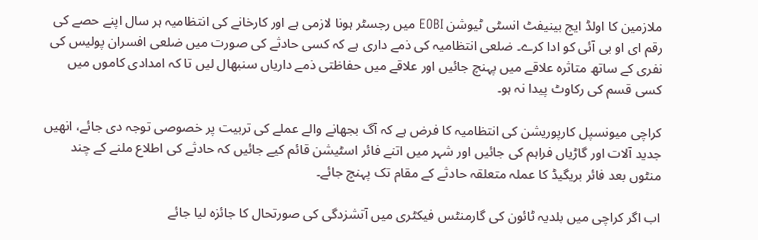ملازمین کا اولڈ ایج بینیفٹ انسٹی ٹیوشن EOBI میں رجسٹر ہونا لازمی ہے اور کارخانے کی انتظامیہ ہر سال اپنے حصے کی رقم ای او بی آئی کو ادا کرے۔ ضلعی انتظامیہ کی ذمے داری ہے کہ کسی حادثے کی صورت میں ضلعی افسران پولیس کی نفری کے ساتھ متاثرہ علاقے میں پہنچ جائیں اور علاقے میں حفاظتی ذمے داریاں سنبھال لیں تا کہ امدادی کاموں میں کسی قسم کی رکاوٹ پیدا نہ ہو۔

کراچی میونسپل کارپوریشن کی انتظامیہ کا فرض ہے کہ آگ بجھانے والے عملے کی تربیت پر خصوصی توجہ دی جائے، انھیں جدید آلات اور گاڑیاں فراہم کی جائیں اور شہر میں اتنے فائر اسٹیشن قائم کیے جائیں کہ حادثے کی اطلاع ملنے کے چند منٹوں بعد فائر بریگیڈ کا عملہ متعلقہ حادثے کے مقام تک پہنچ جائے۔

اب اگر کراچی میں بلدیہ ٹائون کی گارمنٹس فیکٹری میں آتشزدگی کی صورتحال کا جائزہ لیا جائے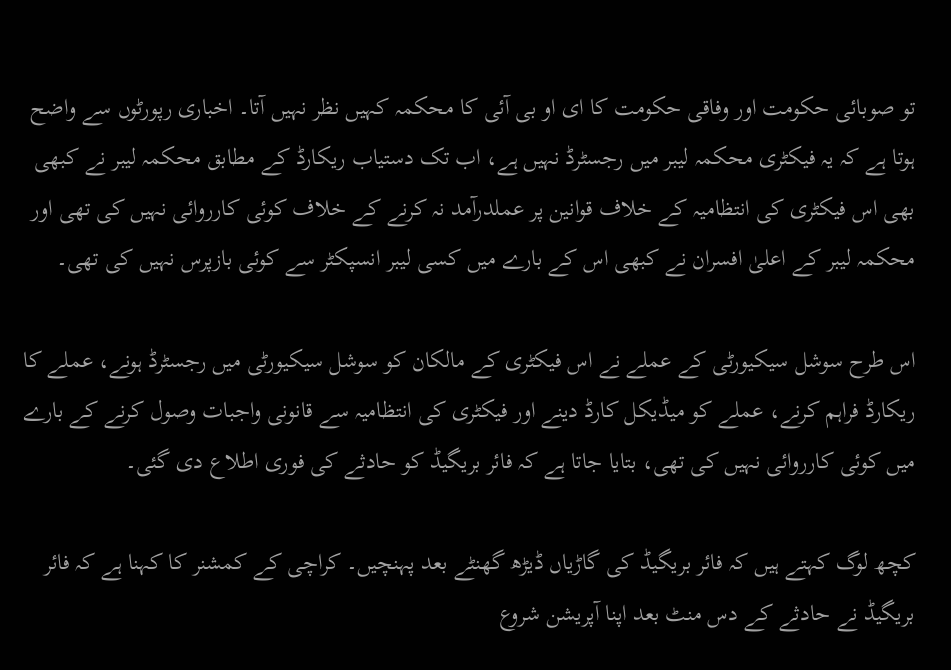تو صوبائی حکومت اور وفاقی حکومت کا ای او بی آئی کا محکمہ کہیں نظر نہیں آتا۔ اخباری رپورٹوں سے واضح ہوتا ہے کہ یہ فیکٹری محکمہ لیبر میں رجسٹرڈ نہیں ہے، اب تک دستیاب ریکارڈ کے مطابق محکمہ لیبر نے کبھی بھی اس فیکٹری کی انتظامیہ کے خلاف قوانین پر عملدرآمد نہ کرنے کے خلاف کوئی کارروائی نہیں کی تھی اور محکمہ لیبر کے اعلیٰ افسران نے کبھی اس کے بارے میں کسی لیبر انسپکٹر سے کوئی بازپرس نہیں کی تھی۔

اس طرح سوشل سیکیورٹی کے عملے نے اس فیکٹری کے مالکان کو سوشل سیکیورٹی میں رجسٹرڈ ہونے، عملے کا ریکارڈ فراہم کرنے، عملے کو میڈیکل کارڈ دینے اور فیکٹری کی انتظامیہ سے قانونی واجبات وصول کرنے کے بارے میں کوئی کارروائی نہیں کی تھی، بتایا جاتا ہے کہ فائر بریگیڈ کو حادثے کی فوری اطلاع دی گئی۔

کچھ لوگ کہتے ہیں کہ فائر بریگیڈ کی گاڑیاں ڈیڑھ گھنٹے بعد پہنچیں۔ کراچی کے کمشنر کا کہنا ہے کہ فائر بریگیڈ نے حادثے کے دس منٹ بعد اپنا آپریشن شروع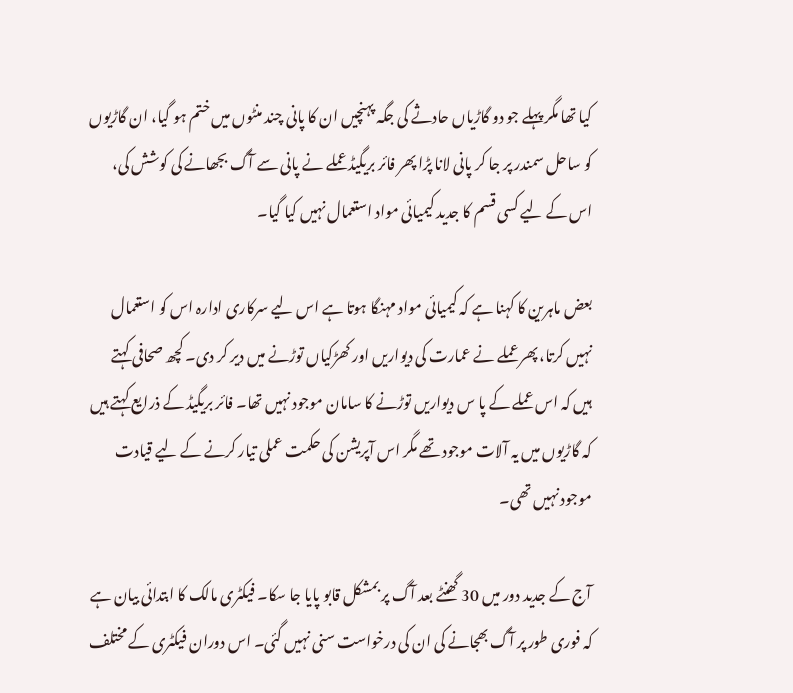کیا تھا مگر پہلے جو دو گاڑیاں حادثے کی جگہ پہنچیں ان کا پانی چند منٹوں میں ختم ہو گیا، ان گاڑیوں کو ساحل سمندر پر جا کر پانی لانا پڑا پھر فائر بریگیڈ عملے نے پانی سے آگ بجھانے کی کوشش کی، اس کے لیے کسی قسم کا جدید کیمیائی مواد استعمال نہیں کیا گیا۔

بعض ماہرین کا کہنا ہے کہ کیمیائی مواد مہنگا ہوتا ہے اس لیے سرکاری ادارہ اس کو استعمال نہیں کرتا، پھر عملے نے عمارت کی دیواریں اور کھڑکیاں توڑنے میں دیر کر دی۔ کچھ صحافی کہتے ہیں کہ اس عملے کے پا س دیواریں توڑنے کا سامان موجود نہیں تھا۔ فائر بریگیڈ کے ذرایع کہتے ہیں کہ گاڑیوں میں یہ آلات موجود تھے مگر اس آپریشن کی حکمت عملی تیار کرنے کے لیے قیادت موجود نہیں تھی۔

آج کے جدید دور میں 30 گھنٹے بعد آگ پر بمشکل قابو پایا جا سکا۔ فیکٹری مالک کا ابتدائی بیان ہے کہ فوری طور پر آگ بھجانے کی ان کی درخواست سنی نہیں گئی۔ اس دوران فیکٹری کے مختلف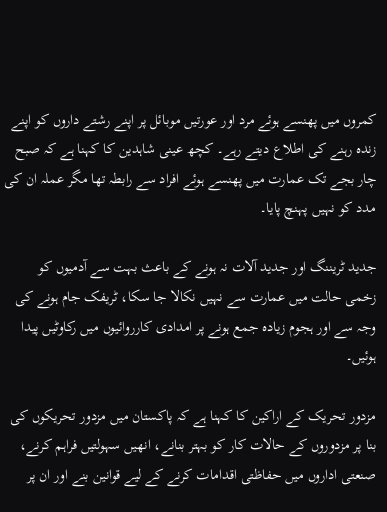کمروں میں پھنسے ہوئے مرد اور عورتیں موبائل پر اپنے رشتے داروں کو اپنے زندہ رہنے کی اطلاع دیتے رہے۔ کچھ عینی شاہدین کا کہنا ہے کہ صبح چار بجے تک عمارت میں پھنسے ہوئے افراد سے رابطہ تھا مگر عملہ ان کی مدد کو نہیں پہنچ پایا۔

جدید ٹریننگ اور جدید آلات نہ ہونے کے باعث بہت سے آدمیوں کو زخمی حالت میں عمارت سے نہیں نکالا جا سکا، ٹریفک جام ہونے کی وجہ سے اور ہجوم زیادہ جمع ہونے پر امدادی کارروائیوں میں رکاوٹیں پیدا ہوئیں۔

مزدور تحریک کے اراکین کا کہنا ہے کہ پاکستان میں مزدور تحریکوں کی بنا پر مزدوروں کے حالات کار کو بہتر بنانے، انھیں سہولتیں فراہم کرنے، صنعتی اداروں میں حفاظتی اقدامات کرنے کے لیے قوانین بنے اور ان پر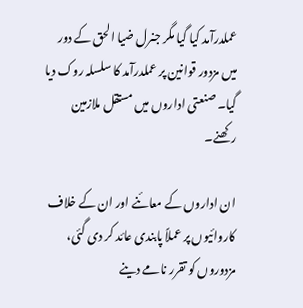عملدرآمد کیا گیا مگر جنرل ضیا الحق کے دور میں مزدور قوانین پر عملدرآمد کا سلسلہ روک دیا گیا۔ صنعتی اداروں میں مستقل ملازمین رکھنے۔

ان اداروں کے معائنے اور ان کے خلاف کاروائیوں پر عملاً پابندی عائد کر دی گئی، مزدوروں کو تقرر نامے دینے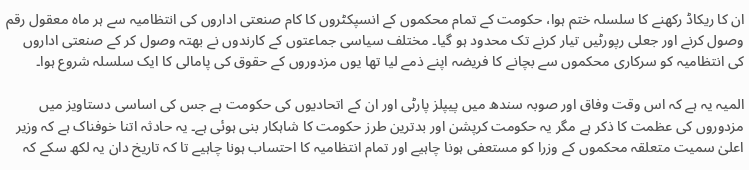ان کا ریکاڈ رکھنے کا سلسلہ ختم ہوا، حکومت کے تمام محکموں کے انسپکٹروں کا کام صنعتی اداروں کی انتظامیہ سے ہر ماہ معقول رقم وصول کرنے اور جعلی رپورٹیں تیار کرنے تک محدود ہو گیا۔ مختلف سیاسی جماعتوں کے کارندوں نے بھتہ وصول کر کے صنعتی اداروں کی انتظامیہ کو سرکاری محکموں سے بچانے کا فریضہ اپنے ذمے لیا تھا یوں مزدوروں کے حقوق کی پامالی کا ایک سلسلہ شروع ہوا۔

المیہ یہ ہے کہ اس وقت وفاق اور صوبہ سندھ میں پیپلز پارٹی اور ان کے اتحادیوں کی حکومت ہے جس کی اساسی دستاویز میں مزدوروں کی عظمت کا ذکر ہے مگر یہ حکومت کرپشن اور بدترین طرز حکومت کا شاہکار بنی ہوئی ہے۔ یہ حادثہ اتنا خوفناک ہے کہ وزیر اعلیٰ سمیت متعلقہ محکموں کے وزرا کو مستعفی ہونا چاہیے اور تمام انتظامیہ کا احتساب ہونا چاہیے تا کہ تاریخ دان یہ لکھ سکے کہ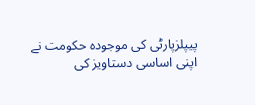پیپلزپارٹی کی موجودہ حکومت نے اپنی اساسی دستاویز کی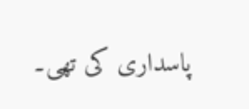پاسداری کی تھی۔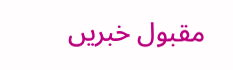مقبول خبریں